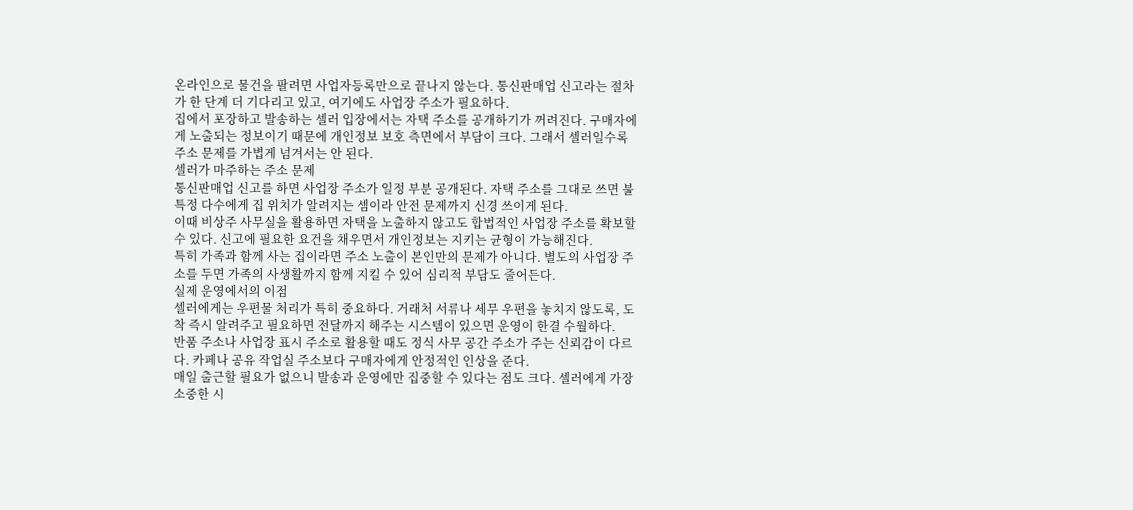온라인으로 물건을 팔려면 사업자등록만으로 끝나지 않는다. 통신판매업 신고라는 절차가 한 단계 더 기다리고 있고, 여기에도 사업장 주소가 필요하다.
집에서 포장하고 발송하는 셀러 입장에서는 자택 주소를 공개하기가 꺼려진다. 구매자에게 노출되는 정보이기 때문에 개인정보 보호 측면에서 부담이 크다. 그래서 셀러일수록 주소 문제를 가볍게 넘겨서는 안 된다.
셀러가 마주하는 주소 문제
통신판매업 신고를 하면 사업장 주소가 일정 부분 공개된다. 자택 주소를 그대로 쓰면 불특정 다수에게 집 위치가 알려지는 셈이라 안전 문제까지 신경 쓰이게 된다.
이때 비상주 사무실을 활용하면 자택을 노출하지 않고도 합법적인 사업장 주소를 확보할 수 있다. 신고에 필요한 요건을 채우면서 개인정보는 지키는 균형이 가능해진다.
특히 가족과 함께 사는 집이라면 주소 노출이 본인만의 문제가 아니다. 별도의 사업장 주소를 두면 가족의 사생활까지 함께 지킬 수 있어 심리적 부담도 줄어든다.
실제 운영에서의 이점
셀러에게는 우편물 처리가 특히 중요하다. 거래처 서류나 세무 우편을 놓치지 않도록, 도착 즉시 알려주고 필요하면 전달까지 해주는 시스템이 있으면 운영이 한결 수월하다.
반품 주소나 사업장 표시 주소로 활용할 때도 정식 사무 공간 주소가 주는 신뢰감이 다르다. 카페나 공유 작업실 주소보다 구매자에게 안정적인 인상을 준다.
매일 출근할 필요가 없으니 발송과 운영에만 집중할 수 있다는 점도 크다. 셀러에게 가장 소중한 시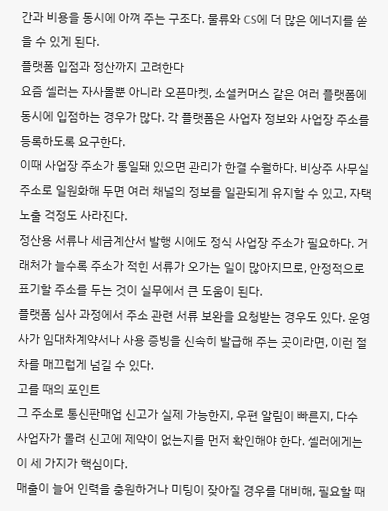간과 비용을 동시에 아껴 주는 구조다. 물류와 CS에 더 많은 에너지를 쏟을 수 있게 된다.
플랫폼 입점과 정산까지 고려한다
요즘 셀러는 자사몰뿐 아니라 오픈마켓, 소셜커머스 같은 여러 플랫폼에 동시에 입점하는 경우가 많다. 각 플랫폼은 사업자 정보와 사업장 주소를 등록하도록 요구한다.
이때 사업장 주소가 통일돼 있으면 관리가 한결 수월하다. 비상주 사무실 주소로 일원화해 두면 여러 채널의 정보를 일관되게 유지할 수 있고, 자택 노출 걱정도 사라진다.
정산용 서류나 세금계산서 발행 시에도 정식 사업장 주소가 필요하다. 거래처가 늘수록 주소가 적힌 서류가 오가는 일이 많아지므로, 안정적으로 표기할 주소를 두는 것이 실무에서 큰 도움이 된다.
플랫폼 심사 과정에서 주소 관련 서류 보완을 요청받는 경우도 있다. 운영사가 임대차계약서나 사용 증빙을 신속히 발급해 주는 곳이라면, 이런 절차를 매끄럽게 넘길 수 있다.
고를 때의 포인트
그 주소로 통신판매업 신고가 실제 가능한지, 우편 알림이 빠른지, 다수 사업자가 몰려 신고에 제약이 없는지를 먼저 확인해야 한다. 셀러에게는 이 세 가지가 핵심이다.
매출이 늘어 인력을 충원하거나 미팅이 잦아질 경우를 대비해, 필요할 때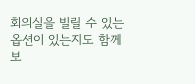회의실을 빌릴 수 있는 옵션이 있는지도 함께 보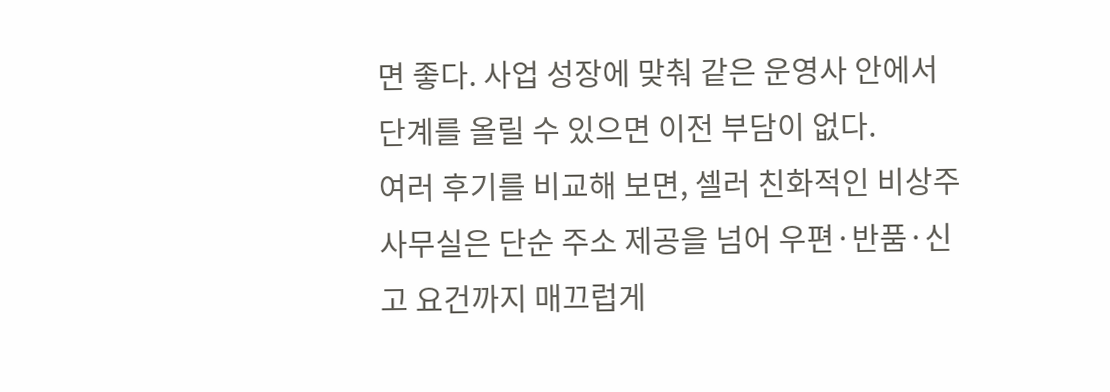면 좋다. 사업 성장에 맞춰 같은 운영사 안에서 단계를 올릴 수 있으면 이전 부담이 없다.
여러 후기를 비교해 보면, 셀러 친화적인 비상주 사무실은 단순 주소 제공을 넘어 우편·반품·신고 요건까지 매끄럽게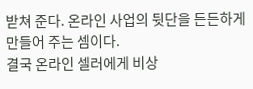받쳐 준다. 온라인 사업의 뒷단을 든든하게 만들어 주는 셈이다.
결국 온라인 셀러에게 비상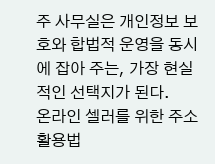주 사무실은 개인정보 보호와 합법적 운영을 동시에 잡아 주는, 가장 현실적인 선택지가 된다.
온라인 셀러를 위한 주소 활용법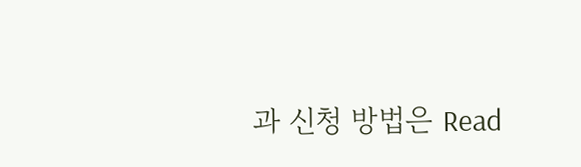과 신청 방법은 Read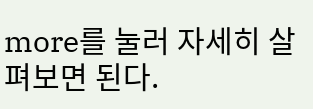more를 눌러 자세히 살펴보면 된다.